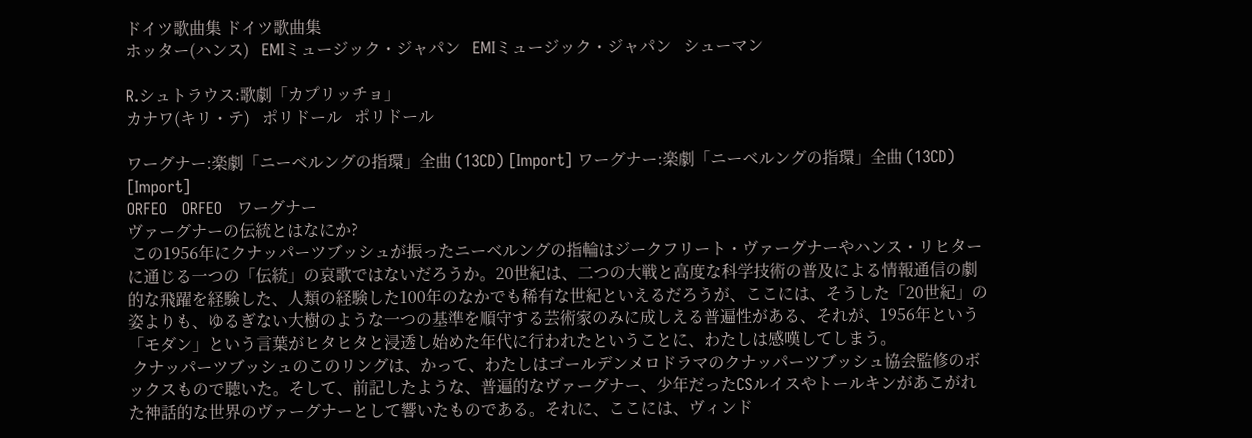ドイツ歌曲集 ドイツ歌曲集
ホッター(ハンス)   EMIミュージック・ジャパン   EMIミュージック・ジャパン   シューマン

R.シュトラウス:歌劇「カプリッチョ」
カナワ(キリ・テ)   ポリドール   ポリドール

ワーグナー:楽劇「ニーベルングの指環」全曲 (13CD) [Import] ワーグナー:楽劇「ニーベルングの指環」全曲 (13CD) [Import]
ORFEO   ORFEO   ワーグナー
ヴァーグナーの伝統とはなにか?
 この1956年にクナッパーツブッシュが振ったニーベルングの指輪はジークフリート・ヴァーグナーやハンス・リヒターに通じる一つの「伝統」の哀歌ではないだろうか。20世紀は、二つの大戦と高度な科学技術の普及による情報通信の劇的な飛躍を経験した、人類の経験した100年のなかでも稀有な世紀といえるだろうが、ここには、そうした「20世紀」の姿よりも、ゆるぎない大樹のような一つの基準を順守する芸術家のみに成しえる普遍性がある、それが、1956年という「モダン」という言葉がヒタヒタと浸透し始めた年代に行われたということに、わたしは感嘆してしまう。
 クナッパーツブッシュのこのリングは、かって、わたしはゴールデンメロドラマのクナッパーツブッシュ協会監修のボックスもので聴いた。そして、前記したような、普遍的なヴァーグナー、少年だったCSルイスやトールキンがあこがれた神話的な世界のヴァーグナーとして響いたものである。それに、ここには、ヴィンド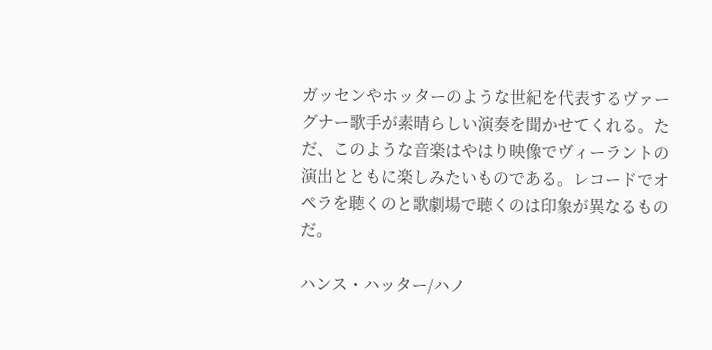ガッセンやホッターのような世紀を代表するヴァーグナー歌手が素晴らしい演奏を聞かせてくれる。ただ、このような音楽はやはり映像でヴィーラントの演出とともに楽しみたいものである。レコードでオペラを聴くのと歌劇場で聴くのは印象が異なるものだ。

ハンス・ハッター/ハノ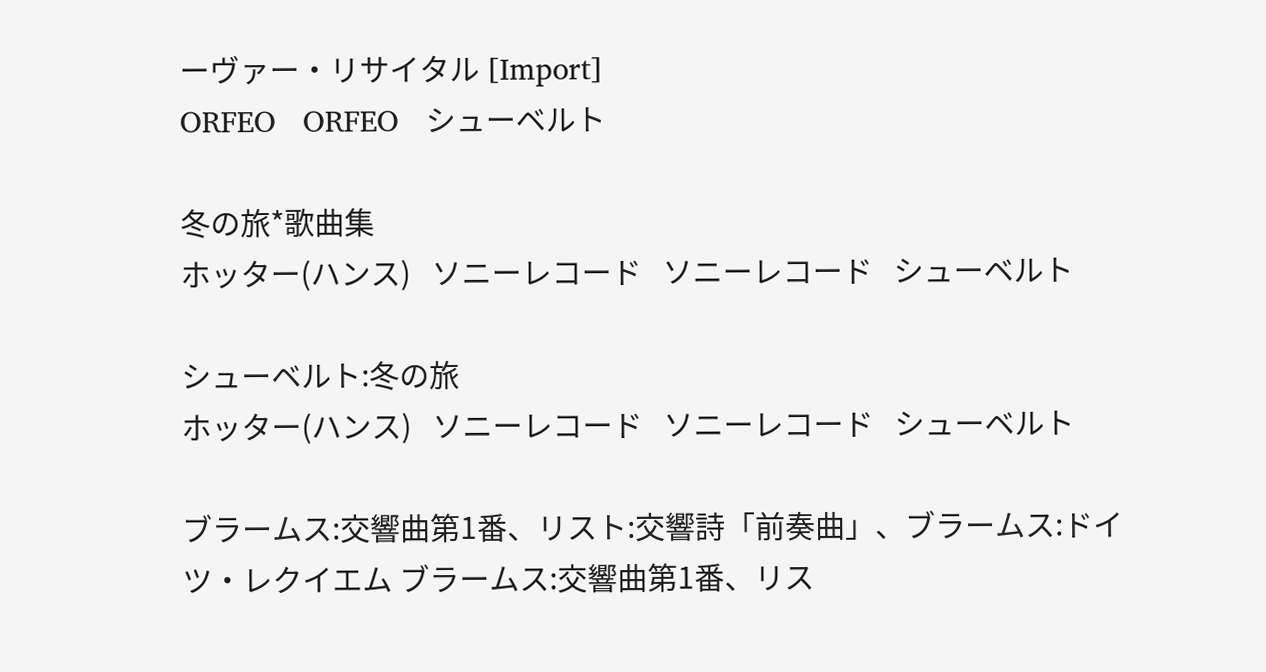ーヴァー・リサイタル [Import]
ORFEO   ORFEO   シューベルト

冬の旅*歌曲集
ホッター(ハンス)   ソニーレコード   ソニーレコード   シューベルト

シューベルト:冬の旅
ホッター(ハンス)   ソニーレコード   ソニーレコード   シューベルト

ブラームス:交響曲第1番、リスト:交響詩「前奏曲」、ブラームス:ドイツ・レクイエム ブラームス:交響曲第1番、リス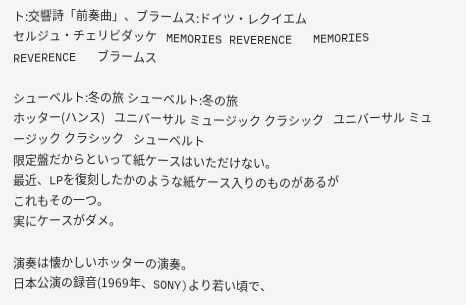ト:交響詩「前奏曲」、ブラームス:ドイツ・レクイエム
セルジュ・チェリビダッケ   MEMORIES REVERENCE   MEMORIES REVERENCE   ブラームス

シューベルト:冬の旅 シューベルト:冬の旅
ホッター(ハンス)   ユニバーサル ミュージック クラシック   ユニバーサル ミュージック クラシック   シューベルト
限定盤だからといって紙ケースはいただけない。
最近、LPを復刻したかのような紙ケース入りのものがあるが
これもその一つ。
実にケースがダメ。

演奏は懐かしいホッターの演奏。
日本公演の録音(1969年、SONY)より若い頃で、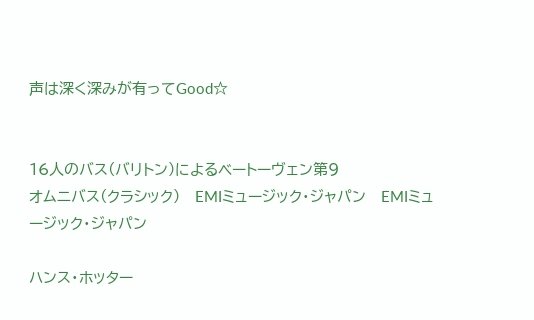声は深く深みが有ってGood☆


16人のバス(バリトン)によるベートーヴェン第9
オムニバス(クラシック)   EMIミュージック・ジャパン   EMIミュージック・ジャパン

ハンス・ホッター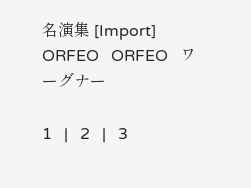名演集 [Import]
ORFEO   ORFEO   ワーグナー

1   |   2   |   3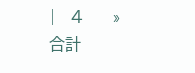|   4      »
合計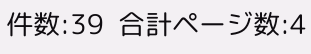件数:39  合計ページ数:4